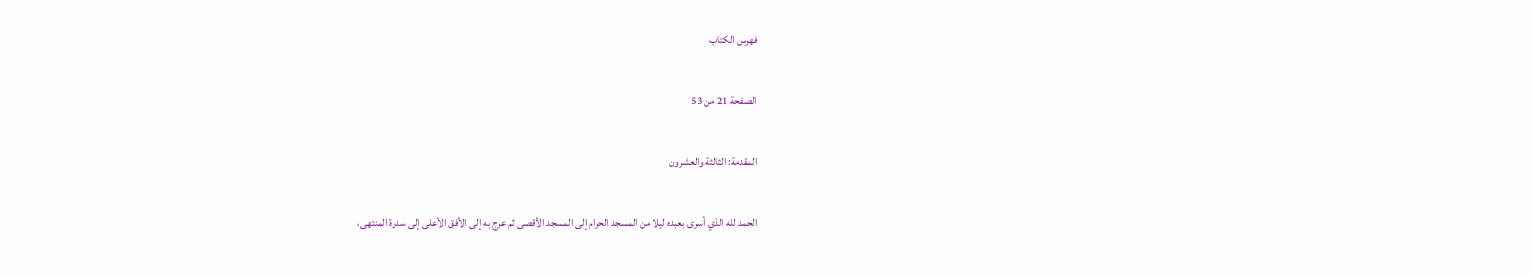فهرس الكتاب

الصفحة 21 من 53

المقدمة: الثالثة والعشرون

الحمد لله الذي أسرى بعبده ليلا من المسجد الحرام إلى المسجد الأقصى ثم عرج به إلى الأفق الأعلى إلى سدرة المنتهى،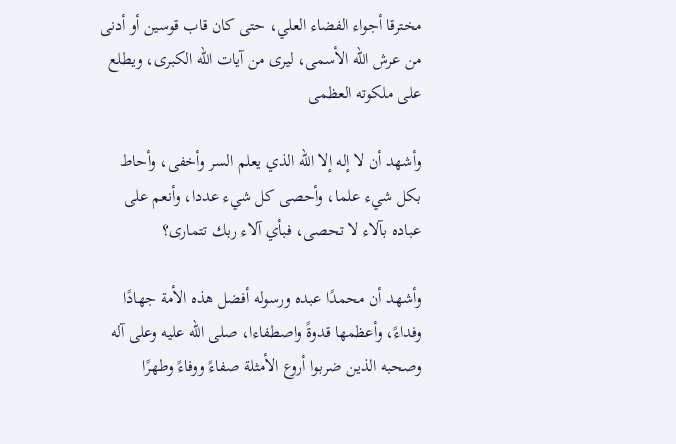مخترقا أجواء الفضاء العلي، حتى كان قاب قوسين أو أدنى من عرش الله الأسمى، ليرى من آيات الله الكبرى، ويطلع على ملكوته العظمى

وأشهد أن لا إله إلا الله الذي يعلم السر وأخفى، وأحاط بكل شيء علما، وأحصى كل شيء عددا، وأنعم على عباده بآلاء لا تحصى، فبأي آلاء ربك تتمارى؟

وأشهد أن محمدًا عبده ورسوله أفضل هذه الأمة جهادًا وفداءً، وأعظمها قدوةً واصطفاءا، صلى الله عليه وعلى آله وصحبه الذين ضربوا أروع الأمثلة صفاءً ووفاءً وطهرًا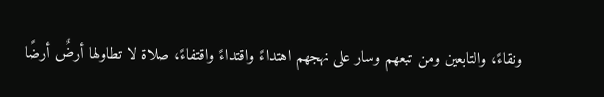ونقاءً، والتابعين ومن تبعهم وسار على نهجهم اهتداءً واقتداءً واقتفاءً، صلاة لا تطاولها أرضٌ أرضًا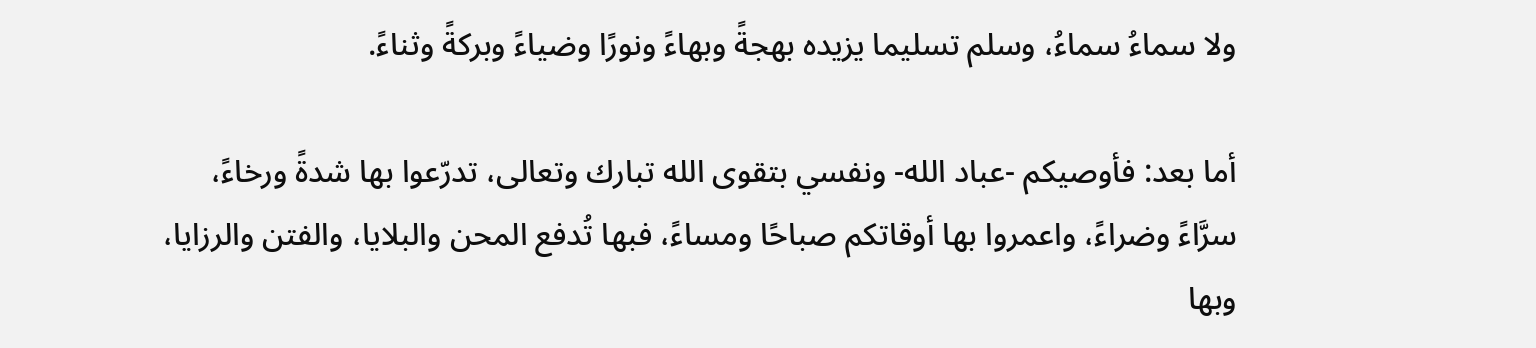ولا سماءُ سماءُ، وسلم تسليما يزيده بهجةً وبهاءً ونورًا وضياءً وبركةً وثناءً.

أما بعد: فأوصيكم -عباد الله- ونفسي بتقوى الله تبارك وتعالى، تدرّعوا بها شدةً ورخاءً، سرَّاءً وضراءً، واعمروا بها أوقاتكم صباحًا ومساءً، فبها تُدفع المحن والبلايا، والفتن والرزايا، وبها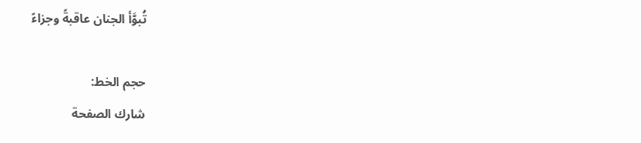تُبوَّأ الجنان عاقبةً وجزاءً

حجم الخط:
شارك الصفحة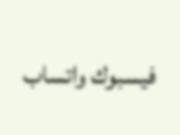فيسبوك واتساب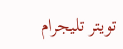تويتر تليجرام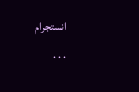انستجرام
. . .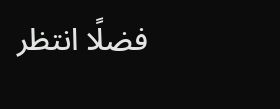فضلًا انتظر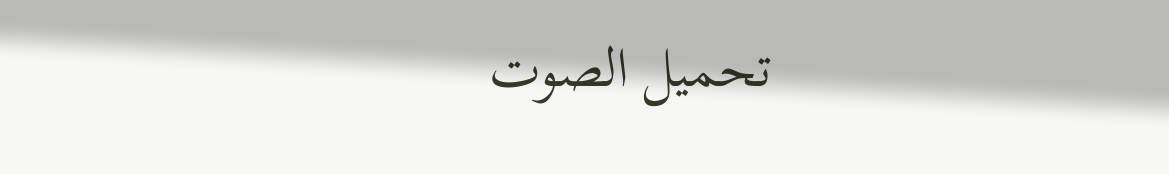تحميل الصوت